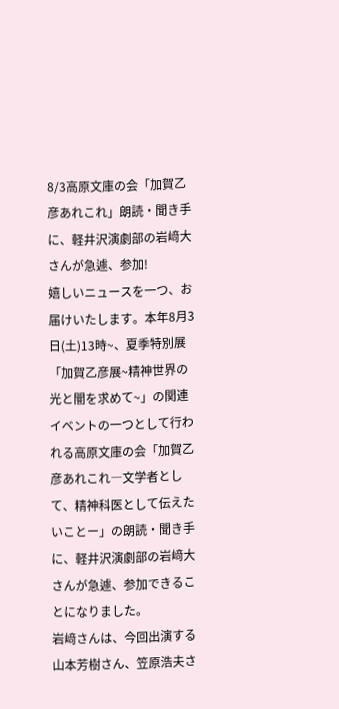8/3高原文庫の会「加賀乙彦あれこれ」朗読・聞き手に、軽井沢演劇部の岩﨑大さんが急遽、参加!
嬉しいニュースを一つ、お届けいたします。本年8月3日(土)13時~、夏季特別展「加賀乙彦展~精神世界の光と闇を求めて~」の関連イベントの一つとして行われる高原文庫の会「加賀乙彦あれこれ―文学者として、精神科医として伝えたいことー」の朗読・聞き手に、軽井沢演劇部の岩﨑大さんが急遽、参加できることになりました。
岩﨑さんは、今回出演する山本芳樹さん、笠原浩夫さ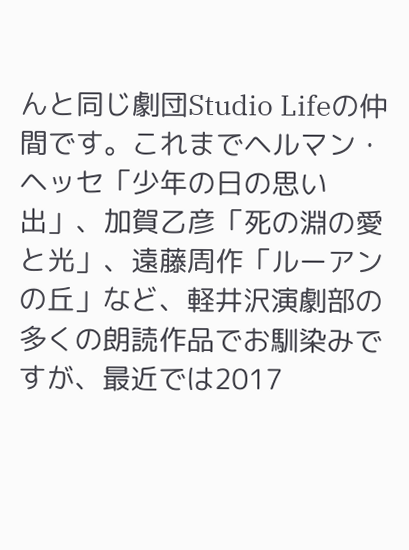んと同じ劇団Studio Lifeの仲間です。これまでヘルマン・ヘッセ「少年の日の思い出」、加賀乙彦「死の淵の愛と光」、遠藤周作「ルーアンの丘」など、軽井沢演劇部の多くの朗読作品でお馴染みですが、最近では2017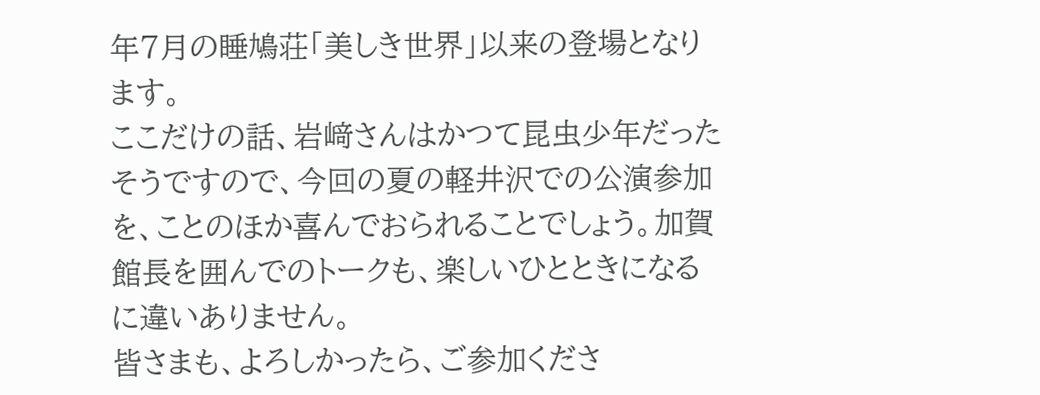年7月の睡鳩荘「美しき世界」以来の登場となります。
ここだけの話、岩﨑さんはかつて昆虫少年だったそうですので、今回の夏の軽井沢での公演参加を、ことのほか喜んでおられることでしょう。加賀館長を囲んでのトークも、楽しいひとときになるに違いありません。
皆さまも、よろしかったら、ご参加くださ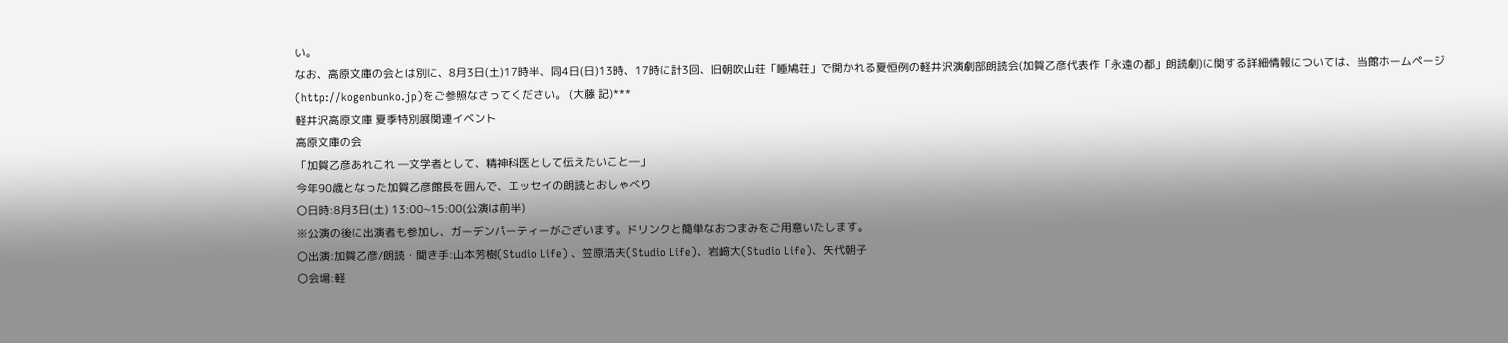い。
なお、高原文庫の会とは別に、8月3日(土)17時半、同4日(日)13時、17時に計3回、旧朝吹山荘「睡鳩荘」で開かれる夏恒例の軽井沢演劇部朗読会(加賀乙彦代表作「永遠の都」朗読劇)に関する詳細情報については、当館ホームページ(http://kogenbunko.jp)をご参照なさってください。 (大藤 記)***
軽井沢高原文庫 夏季特別展関連イベント
高原文庫の会
「加賀乙彦あれこれ ―文学者として、精神科医として伝えたいこと―」
今年90歳となった加賀乙彦館長を囲んで、エッセイの朗読とおしゃべり
〇日時:8月3日(土) 13:00~15:00(公演は前半)
※公演の後に出演者も参加し、ガーデンパーティーがございます。ドリンクと簡単なおつまみをご用意いたします。
〇出演:加賀乙彦/朗読・聞き手:山本芳樹(Studio Life) 、笠原浩夫(Studio Life)、岩﨑大(Studio Life)、矢代朝子
〇会場:軽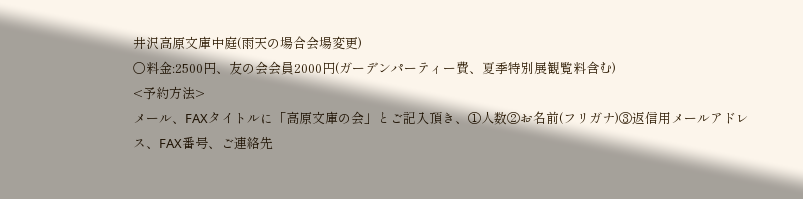井沢高原文庫中庭(雨天の場合会場変更)
〇料金:2500円、友の会会員2000円(ガーデンパーティー費、夏季特別展観覧料含む)
<予約方法>
メール、FAXタイトルに「高原文庫の会」とご記入頂き、①人数②お名前(フリガナ)③返信用メールアドレス、FAX番号、ご連絡先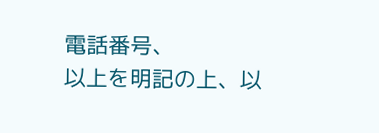電話番号、
以上を明記の上、以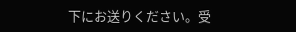下にお送りください。受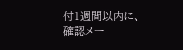付1週間以内に、確認メー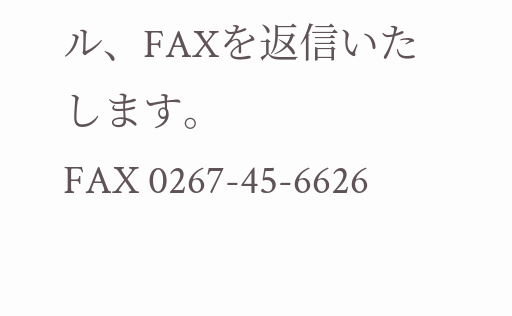ル、FAXを返信いたします。
FAX 0267-45-6626